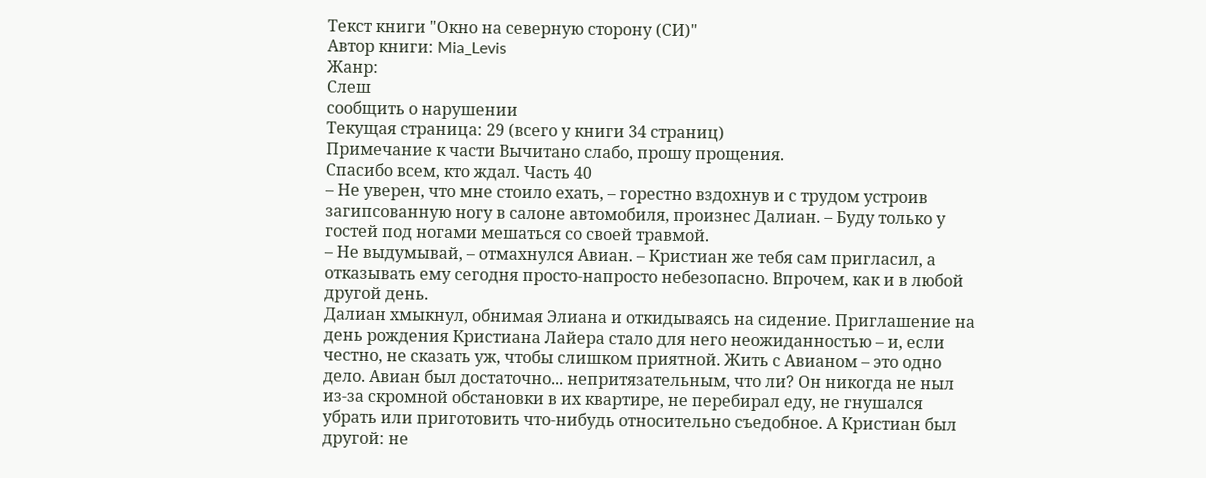Текст книги "Окно на северную сторону (СИ)"
Автор книги: Mia_Levis
Жанр:
Слеш
сообщить о нарушении
Текущая страница: 29 (всего у книги 34 страниц)
Примечание к части Вычитано слабо, прошу прощения.
Спасибо всем, кто ждал. Часть 40
– Не уверен, что мне стоило ехать, – горестно вздохнув и с трудом устроив загипсованную ногу в салоне автомобиля, произнес Далиан. – Буду только у гостей под ногами мешаться со своей травмой.
– Не выдумывай, – отмахнулся Авиан. – Кристиан же тебя сам пригласил, а отказывать ему сегодня просто-напросто небезопасно. Впрочем, как и в любой другой день.
Далиан хмыкнул, обнимая Элиана и откидываясь на сидение. Приглашение на день рождения Кристиана Лайера стало для него неожиданностью – и, если честно, не сказать уж, чтобы слишком приятной. Жить с Авианом – это одно дело. Авиан был достаточно... непритязательным, что ли? Он никогда не ныл из-за скромной обстановки в их квартире, не перебирал еду, не гнушался убрать или приготовить что-нибудь относительно съедобное. А Кристиан был другой: не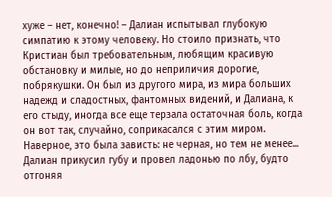хуже – нет, конечно! – Далиан испытывал глубокую симпатию к этому человеку. Но стоило признать, что Кристиан был требовательным, любящим красивую обстановку и милые, но до неприличия дорогие, побрякушки. Он был из другого мира, из мира больших надежд и сладостных, фантомных видений, и Далиана, к его стыду, иногда все еще терзала остаточная боль, когда он вот так, случайно, соприкасался с этим миром. Наверное, это была зависть: не черная, но тем не менее...
Далиан прикусил губу и провел ладонью по лбу, будто отгоняя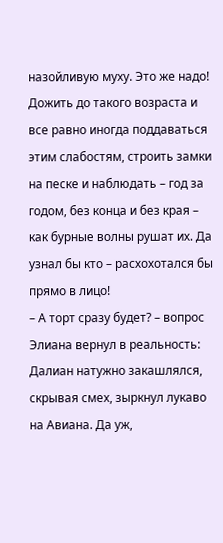назойливую муху. Это же надо! Дожить до такого возраста и все равно иногда поддаваться этим слабостям, строить замки на песке и наблюдать – год за годом, без конца и без края – как бурные волны рушат их. Да узнал бы кто – расхохотался бы прямо в лицо!
– А торт сразу будет? – вопрос Элиана вернул в реальность: Далиан натужно закашлялся, скрывая смех, зыркнул лукаво на Авиана. Да уж,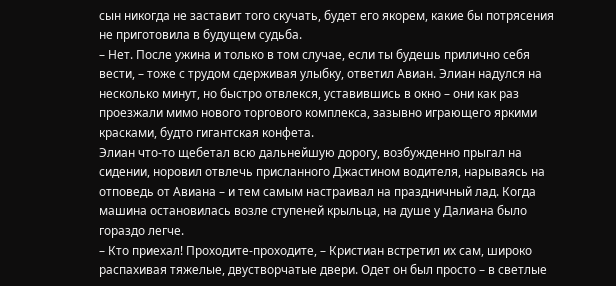сын никогда не заставит того скучать, будет его якорем, какие бы потрясения не приготовила в будущем судьба.
– Нет. После ужина и только в том случае, если ты будешь прилично себя вести, – тоже с трудом сдерживая улыбку, ответил Авиан. Элиан надулся на несколько минут, но быстро отвлекся, уставившись в окно – они как раз проезжали мимо нового торгового комплекса, зазывно играющего яркими красками, будто гигантская конфета.
Элиан что-то щебетал всю дальнейшую дорогу, возбужденно прыгал на сидении, норовил отвлечь присланного Джастином водителя, нарываясь на отповедь от Авиана – и тем самым настраивал на праздничный лад. Когда машина остановилась возле ступеней крыльца, на душе у Далиана было гораздо легче.
– Кто приехал! Проходите-проходите, – Кристиан встретил их сам, широко распахивая тяжелые, двустворчатые двери. Одет он был просто – в светлые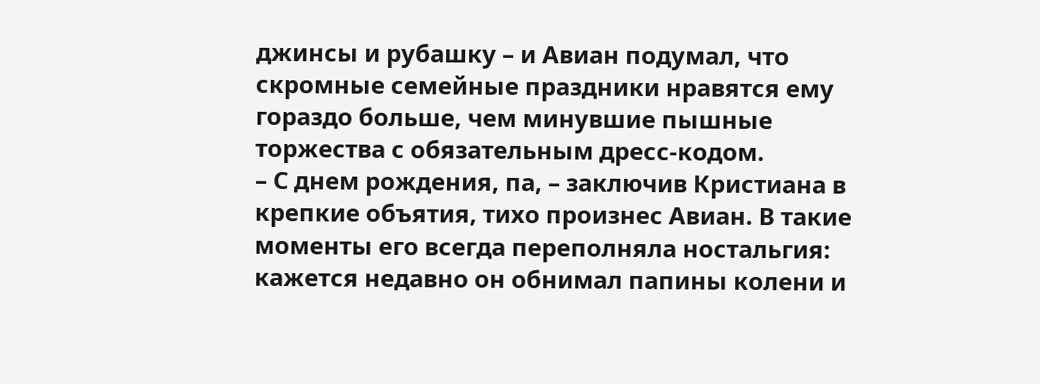джинсы и рубашку – и Авиан подумал, что скромные семейные праздники нравятся ему гораздо больше, чем минувшие пышные торжества с обязательным дресс-кодом.
– С днем рождения, па, – заключив Кристиана в крепкие объятия, тихо произнес Авиан. В такие моменты его всегда переполняла ностальгия: кажется недавно он обнимал папины колени и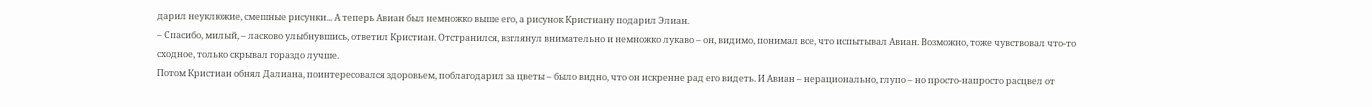дарил неуклюжие, смешные рисунки... А теперь Авиан был немножко выше его, а рисунок Кристиану подарил Элиан.
– Спасибо, милый, – ласково улыбнувшись, ответил Кристиан. Отстранился, взглянул внимательно и немножко лукаво – он, видимо, понимал все, что испытывал Авиан. Возможно, тоже чувствовал что-то сходное, только скрывал гораздо лучше.
Потом Кристиан обнял Далиана, поинтересовался здоровьем, поблагодарил за цветы – было видно, что он искренне рад его видеть. И Авиан – нерационально, глупо – но просто-напросто расцвел от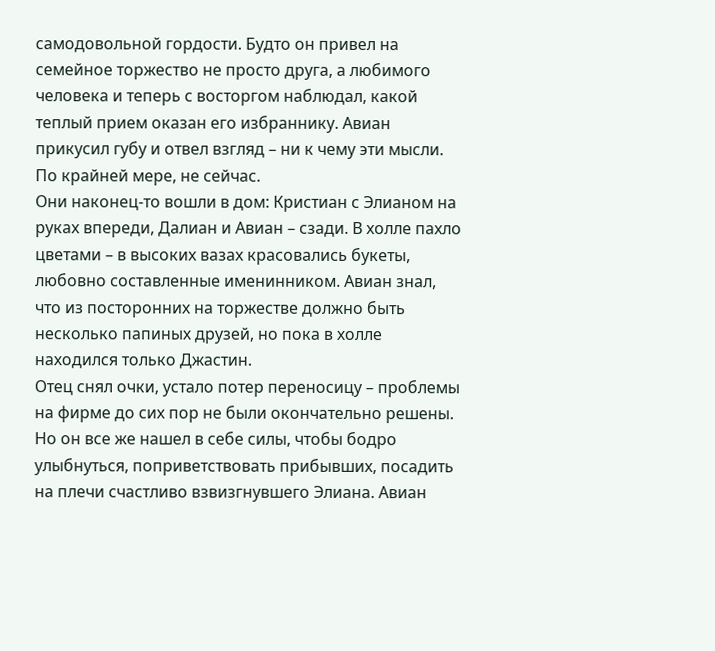самодовольной гордости. Будто он привел на семейное торжество не просто друга, а любимого человека и теперь с восторгом наблюдал, какой теплый прием оказан его избраннику. Авиан прикусил губу и отвел взгляд – ни к чему эти мысли. По крайней мере, не сейчас.
Они наконец-то вошли в дом: Кристиан с Элианом на руках впереди, Далиан и Авиан – сзади. В холле пахло цветами – в высоких вазах красовались букеты, любовно составленные именинником. Авиан знал, что из посторонних на торжестве должно быть несколько папиных друзей, но пока в холле находился только Джастин.
Отец снял очки, устало потер переносицу – проблемы на фирме до сих пор не были окончательно решены. Но он все же нашел в себе силы, чтобы бодро улыбнуться, поприветствовать прибывших, посадить на плечи счастливо взвизгнувшего Элиана. Авиан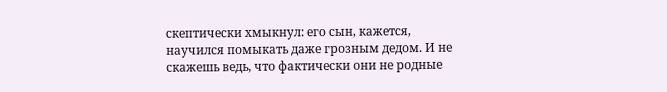скептически хмыкнул: его сын, кажется, научился помыкать даже грозным дедом. И не скажешь ведь, что фактически они не родные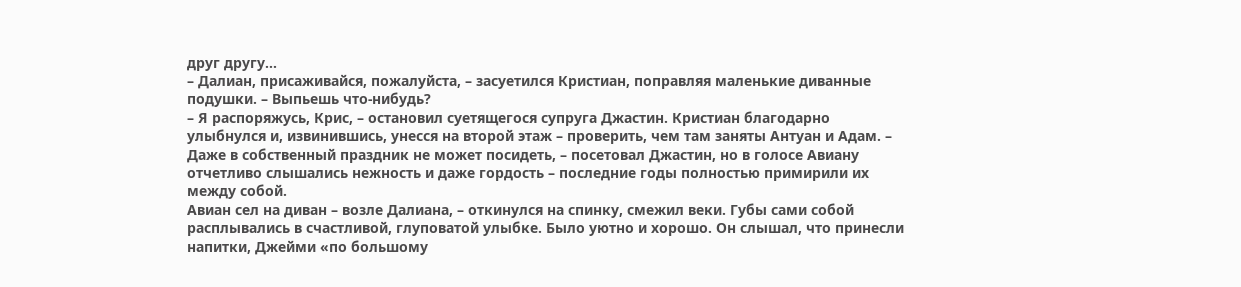друг другу...
– Далиан, присаживайся, пожалуйста, – засуетился Кристиан, поправляя маленькие диванные подушки. – Выпьешь что-нибудь?
– Я распоряжусь, Крис, – остановил суетящегося супруга Джастин. Кристиан благодарно улыбнулся и, извинившись, унесся на второй этаж – проверить, чем там заняты Антуан и Адам. – Даже в собственный праздник не может посидеть, – посетовал Джастин, но в голосе Авиану отчетливо слышались нежность и даже гордость – последние годы полностью примирили их между собой.
Авиан сел на диван – возле Далиана, – откинулся на спинку, смежил веки. Губы сами собой расплывались в счастливой, глуповатой улыбке. Было уютно и хорошо. Он слышал, что принесли напитки, Джейми «по большому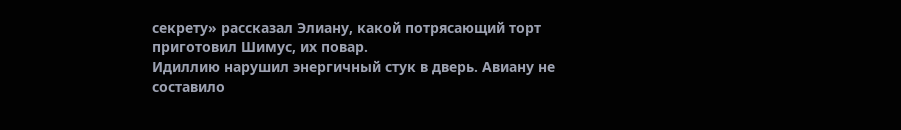секрету» рассказал Элиану, какой потрясающий торт приготовил Шимус, их повар.
Идиллию нарушил энергичный стук в дверь. Авиану не составило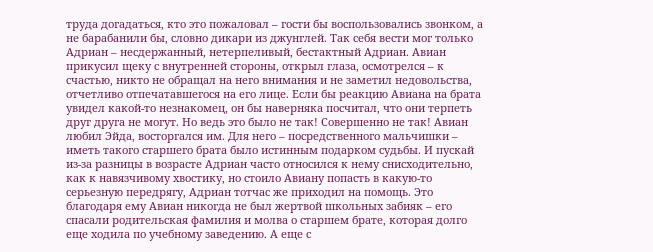труда догадаться, кто это пожаловал – гости бы воспользовались звонком, а не барабанили бы, словно дикари из джунглей. Так себя вести мог только Адриан – несдержанный, нетерпеливый, бестактный Адриан. Авиан прикусил щеку с внутренней стороны, открыл глаза, осмотрелся – к счастью, никто не обращал на него внимания и не заметил недовольства, отчетливо отпечатавшегося на его лице. Если бы реакцию Авиана на брата увидел какой-то незнакомец, он бы наверняка посчитал, что они терпеть друг друга не могут. Но ведь это было не так! Совершенно не так! Авиан любил Эйда, восторгался им. Для него – посредственного мальчишки – иметь такого старшего брата было истинным подарком судьбы. И пускай из-за разницы в возрасте Адриан часто относился к нему снисходительно, как к навязчивому хвостику, но стоило Авиану попасть в какую-то серьезную передрягу, Адриан тотчас же приходил на помощь. Это благодаря ему Авиан никогда не был жертвой школьных забияк – его спасали родительская фамилия и молва о старшем брате, которая долго еще ходила по учебному заведению. А еще с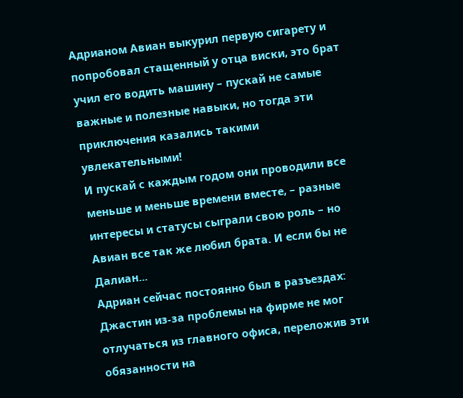Адрианом Авиан выкурил первую сигарету и попробовал стащенный у отца виски, это брат учил его водить машину – пускай не самые важные и полезные навыки, но тогда эти приключения казались такими увлекательными!
И пускай с каждым годом они проводили все меньше и меньше времени вместе, – разные интересы и статусы сыграли свою роль – но Авиан все так же любил брата. И если бы не Далиан...
Адриан сейчас постоянно был в разъездах: Джастин из-за проблемы на фирме не мог отлучаться из главного офиса, переложив эти обязанности на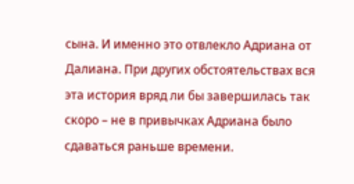сына. И именно это отвлекло Адриана от Далиана. При других обстоятельствах вся эта история вряд ли бы завершилась так скоро – не в привычках Адриана было сдаваться раньше времени.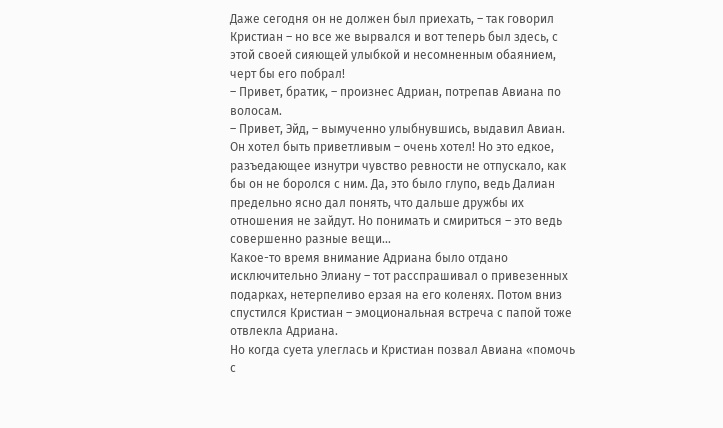Даже сегодня он не должен был приехать, – так говорил Кристиан – но все же вырвался и вот теперь был здесь, с этой своей сияющей улыбкой и несомненным обаянием, черт бы его побрал!
– Привет, братик, – произнес Адриан, потрепав Авиана по волосам.
– Привет, Эйд, – вымученно улыбнувшись, выдавил Авиан. Он хотел быть приветливым – очень хотел! Но это едкое, разъедающее изнутри чувство ревности не отпускало, как бы он не боролся с ним. Да, это было глупо, ведь Далиан предельно ясно дал понять, что дальше дружбы их отношения не зайдут. Но понимать и смириться – это ведь совершенно разные вещи...
Какое-то время внимание Адриана было отдано исключительно Элиану – тот расспрашивал о привезенных подарках, нетерпеливо ерзая на его коленях. Потом вниз спустился Кристиан – эмоциональная встреча с папой тоже отвлекла Адриана.
Но когда суета улеглась и Кристиан позвал Авиана «помочь с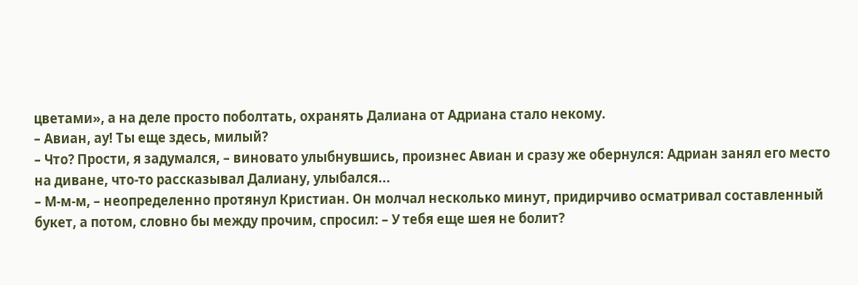цветами», а на деле просто поболтать, охранять Далиана от Адриана стало некому.
– Авиан, ау! Ты еще здесь, милый?
– Что? Прости, я задумался, – виновато улыбнувшись, произнес Авиан и сразу же обернулся: Адриан занял его место на диване, что-то рассказывал Далиану, улыбался...
– М-м-м, – неопределенно протянул Кристиан. Он молчал несколько минут, придирчиво осматривал составленный букет, а потом, словно бы между прочим, спросил: – У тебя еще шея не болит?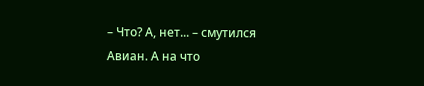– Что? А, нет... – смутился Авиан. А на что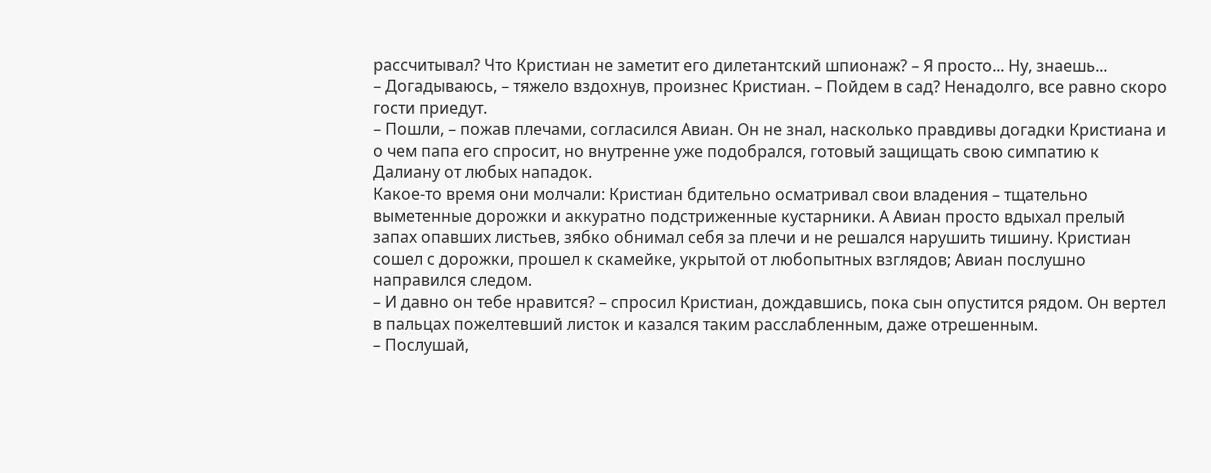рассчитывал? Что Кристиан не заметит его дилетантский шпионаж? – Я просто... Ну, знаешь...
– Догадываюсь, – тяжело вздохнув, произнес Кристиан. – Пойдем в сад? Ненадолго, все равно скоро гости приедут.
– Пошли, – пожав плечами, согласился Авиан. Он не знал, насколько правдивы догадки Кристиана и о чем папа его спросит, но внутренне уже подобрался, готовый защищать свою симпатию к Далиану от любых нападок.
Какое-то время они молчали: Кристиан бдительно осматривал свои владения – тщательно выметенные дорожки и аккуратно подстриженные кустарники. А Авиан просто вдыхал прелый запах опавших листьев, зябко обнимал себя за плечи и не решался нарушить тишину. Кристиан сошел с дорожки, прошел к скамейке, укрытой от любопытных взглядов; Авиан послушно направился следом.
– И давно он тебе нравится? – спросил Кристиан, дождавшись, пока сын опустится рядом. Он вертел в пальцах пожелтевший листок и казался таким расслабленным, даже отрешенным.
– Послушай,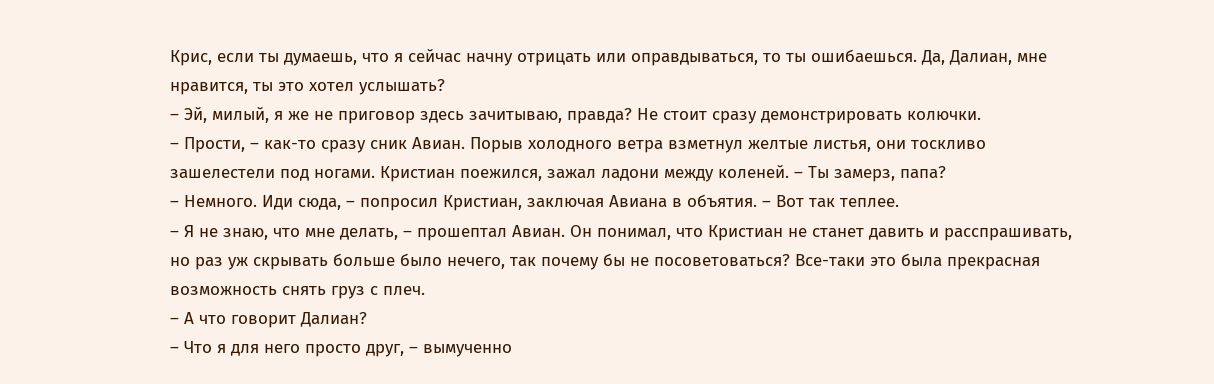Крис, если ты думаешь, что я сейчас начну отрицать или оправдываться, то ты ошибаешься. Да, Далиан, мне нравится, ты это хотел услышать?
– Эй, милый, я же не приговор здесь зачитываю, правда? Не стоит сразу демонстрировать колючки.
– Прости, – как-то сразу сник Авиан. Порыв холодного ветра взметнул желтые листья, они тоскливо зашелестели под ногами. Кристиан поежился, зажал ладони между коленей. – Ты замерз, папа?
– Немного. Иди сюда, – попросил Кристиан, заключая Авиана в объятия. – Вот так теплее.
– Я не знаю, что мне делать, – прошептал Авиан. Он понимал, что Кристиан не станет давить и расспрашивать, но раз уж скрывать больше было нечего, так почему бы не посоветоваться? Все-таки это была прекрасная возможность снять груз с плеч.
– А что говорит Далиан?
– Что я для него просто друг, – вымученно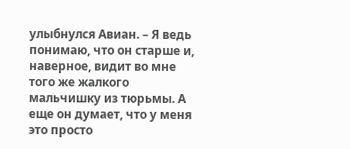улыбнулся Авиан. – Я ведь понимаю, что он старше и, наверное, видит во мне того же жалкого мальчишку из тюрьмы. А еще он думает, что у меня это просто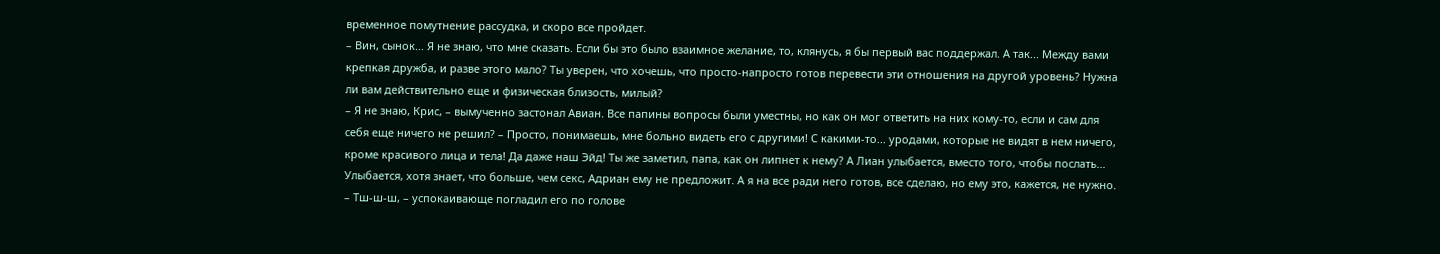временное помутнение рассудка, и скоро все пройдет.
– Вин, сынок... Я не знаю, что мне сказать. Если бы это было взаимное желание, то, клянусь, я бы первый вас поддержал. А так... Между вами крепкая дружба, и разве этого мало? Ты уверен, что хочешь, что просто-напросто готов перевести эти отношения на другой уровень? Нужна ли вам действительно еще и физическая близость, милый?
– Я не знаю, Крис, – вымученно застонал Авиан. Все папины вопросы были уместны, но как он мог ответить на них кому-то, если и сам для себя еще ничего не решил? – Просто, понимаешь, мне больно видеть его с другими! С какими-то... уродами, которые не видят в нем ничего, кроме красивого лица и тела! Да даже наш Эйд! Ты же заметил, папа, как он липнет к нему? А Лиан улыбается, вместо того, чтобы послать... Улыбается, хотя знает, что больше, чем секс, Адриан ему не предложит. А я на все ради него готов, все сделаю, но ему это, кажется, не нужно.
– Тш-ш-ш, – успокаивающе погладил его по голове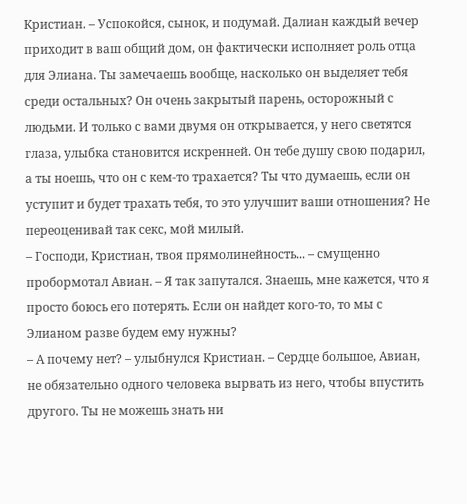Кристиан. – Успокойся, сынок, и подумай. Далиан каждый вечер приходит в ваш общий дом, он фактически исполняет роль отца для Элиана. Ты замечаешь вообще, насколько он выделяет тебя среди остальных? Он очень закрытый парень, осторожный с людьми. И только с вами двумя он открывается, у него светятся глаза, улыбка становится искренней. Он тебе душу свою подарил, а ты ноешь, что он с кем-то трахается? Ты что думаешь, если он уступит и будет трахать тебя, то это улучшит ваши отношения? Не переоценивай так секс, мой милый.
– Господи, Кристиан, твоя прямолинейность... – смущенно пробормотал Авиан. – Я так запутался. Знаешь, мне кажется, что я просто боюсь его потерять. Если он найдет кого-то, то мы с Элианом разве будем ему нужны?
– А почему нет? – улыбнулся Кристиан. – Сердце большое, Авиан, не обязательно одного человека вырвать из него, чтобы впустить другого. Ты не можешь знать ни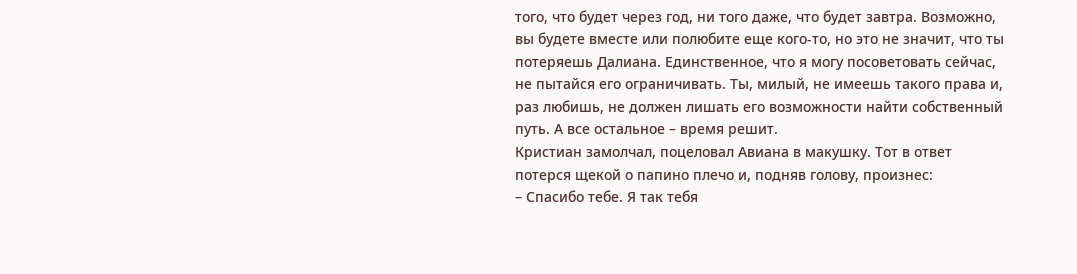того, что будет через год, ни того даже, что будет завтра. Возможно, вы будете вместе или полюбите еще кого-то, но это не значит, что ты потеряешь Далиана. Единственное, что я могу посоветовать сейчас, не пытайся его ограничивать. Ты, милый, не имеешь такого права и, раз любишь, не должен лишать его возможности найти собственный путь. А все остальное – время решит.
Кристиан замолчал, поцеловал Авиана в макушку. Тот в ответ потерся щекой о папино плечо и, подняв голову, произнес:
– Спасибо тебе. Я так тебя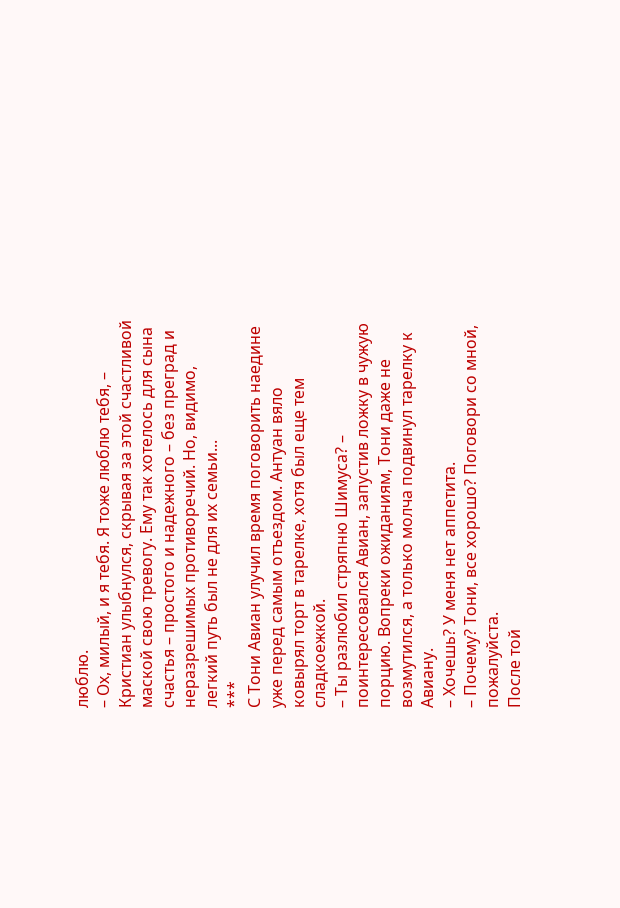люблю.
– Ох, милый, и я тебя. Я тоже люблю тебя, – Кристиан улыбнулся, скрывая за этой счастливой маской свою тревогу. Ему так хотелось для сына счастья – простого и надежного – без преград и неразрешимых противоречий. Но, видимо, легкий путь был не для их семьи...
***
С Тони Авиан улучил время поговорить наедине уже перед самым отъездом. Антуан вяло ковырял торт в тарелке, хотя был еще тем сладкоежкой.
– Ты разлюбил стряпню Шимуса? – поинтересовался Авиан, запустив ложку в чужую порцию. Вопреки ожиданиям, Тони даже не возмутился, а только молча подвинул тарелку к Авиану.
– Хочешь? У меня нет аппетита.
– Почему? Тони, все хорошо? Поговори со мной, пожалуйста.
После той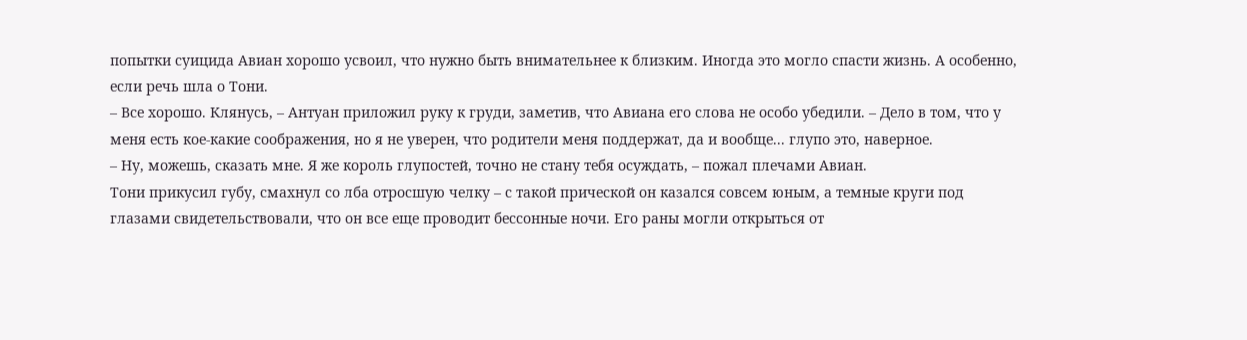попытки суицида Авиан хорошо усвоил, что нужно быть внимательнее к близким. Иногда это могло спасти жизнь. А особенно, если речь шла о Тони.
– Все хорошо. Клянусь, – Антуан приложил руку к груди, заметив, что Авиана его слова не особо убедили. – Дело в том, что у меня есть кое-какие соображения, но я не уверен, что родители меня поддержат, да и вообще... глупо это, наверное.
– Ну, можешь, сказать мне. Я же король глупостей, точно не стану тебя осуждать, – пожал плечами Авиан.
Тони прикусил губу, смахнул со лба отросшую челку – с такой прической он казался совсем юным, а темные круги под глазами свидетельствовали, что он все еще проводит бессонные ночи. Его раны могли открыться от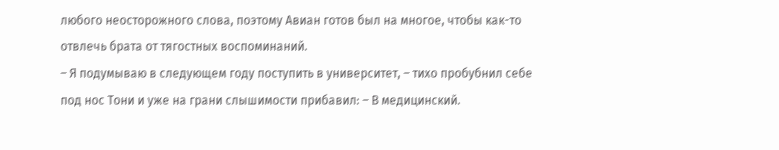любого неосторожного слова, поэтому Авиан готов был на многое, чтобы как-то отвлечь брата от тягостных воспоминаний.
– Я подумываю в следующем году поступить в университет, – тихо пробубнил себе под нос Тони и уже на грани слышимости прибавил: – В медицинский.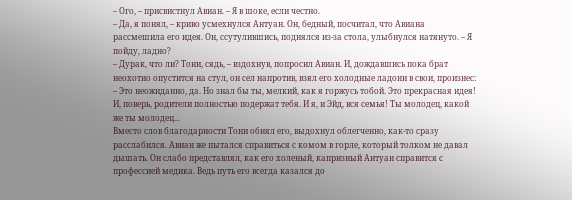– Ого, – присвистнул Авиан. – Я в шоке, если честно.
– Да, я понял, – криво усмехнулся Антуан. Он, бедный, посчитал, что Авиана рассмешила его идея. Он, ссутулившись, поднялся из-за стола, улыбнулся натянуто. – Я пойду, ладно?
– Дурак, что ли? Тони, сядь, – вздохнув, попросил Авиан. И, дождавшись пока брат неохотно опустится на стул, он сел напротив, взял его холодные ладони в свои, произнес: – Это неожиданно, да. Но знал бы ты, мелкий, как я горжусь тобой. Это прекрасная идея! И, поверь, родители полностью подержат тебя. И я, и Эйд, вся семья! Ты молодец, какой же ты молодец...
Вместо слов благодарности Тони обнял его, выдохнул облегченно, как-то сразу расслабился. Авиан же пытался справиться с комом в горле, который толком не давал дышать. Он слабо представлял, как его холеный, капризный Антуан справится с профессией медика. Ведь путь его всегда казался до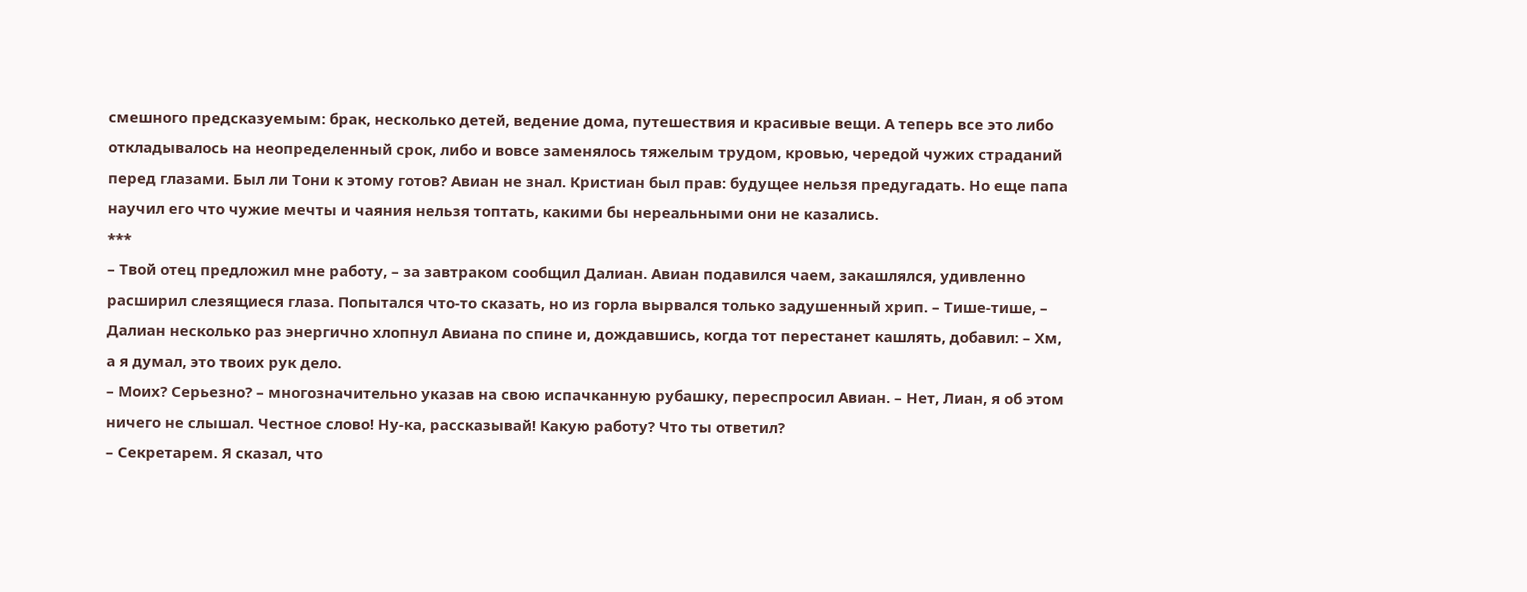смешного предсказуемым: брак, несколько детей, ведение дома, путешествия и красивые вещи. А теперь все это либо откладывалось на неопределенный срок, либо и вовсе заменялось тяжелым трудом, кровью, чередой чужих страданий перед глазами. Был ли Тони к этому готов? Авиан не знал. Кристиан был прав: будущее нельзя предугадать. Но еще папа научил его что чужие мечты и чаяния нельзя топтать, какими бы нереальными они не казались.
***
– Твой отец предложил мне работу, – за завтраком сообщил Далиан. Авиан подавился чаем, закашлялся, удивленно расширил слезящиеся глаза. Попытался что-то сказать, но из горла вырвался только задушенный хрип. – Тише-тише, – Далиан несколько раз энергично хлопнул Авиана по спине и, дождавшись, когда тот перестанет кашлять, добавил: – Хм, а я думал, это твоих рук дело.
– Моих? Серьезно? – многозначительно указав на свою испачканную рубашку, переспросил Авиан. – Нет, Лиан, я об этом ничего не слышал. Честное слово! Ну-ка, рассказывай! Какую работу? Что ты ответил?
– Секретарем. Я сказал, что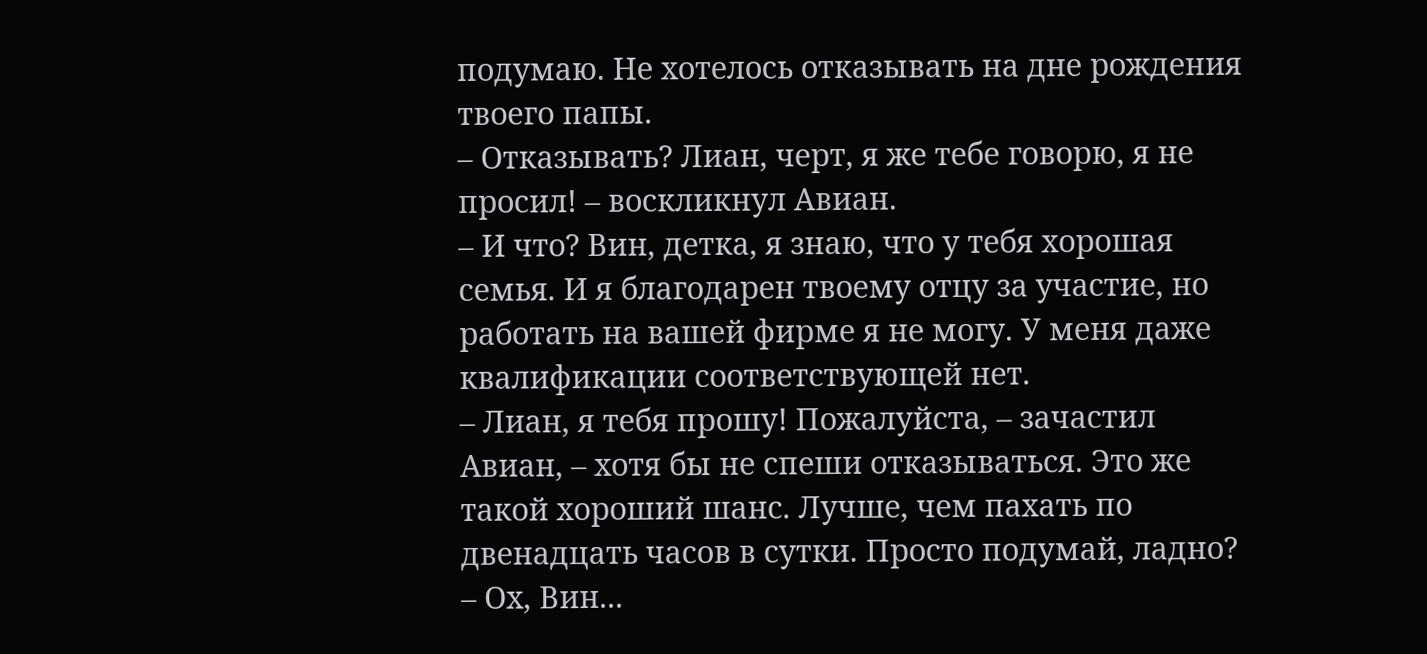подумаю. Не хотелось отказывать на дне рождения твоего папы.
– Отказывать? Лиан, черт, я же тебе говорю, я не просил! – воскликнул Авиан.
– И что? Вин, детка, я знаю, что у тебя хорошая семья. И я благодарен твоему отцу за участие, но работать на вашей фирме я не могу. У меня даже квалификации соответствующей нет.
– Лиан, я тебя прошу! Пожалуйста, – зачастил Авиан, – хотя бы не спеши отказываться. Это же такой хороший шанс. Лучше, чем пахать по двенадцать часов в сутки. Просто подумай, ладно?
– Ох, Вин...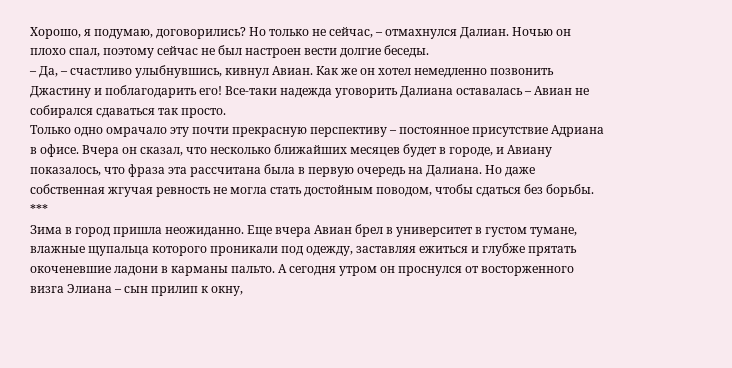Хорошо, я подумаю, договорились? Но только не сейчас, – отмахнулся Далиан. Ночью он плохо спал, поэтому сейчас не был настроен вести долгие беседы.
– Да, – счастливо улыбнувшись, кивнул Авиан. Как же он хотел немедленно позвонить Джастину и поблагодарить его! Все-таки надежда уговорить Далиана оставалась – Авиан не собирался сдаваться так просто.
Только одно омрачало эту почти прекрасную перспективу – постоянное присутствие Адриана в офисе. Вчера он сказал, что несколько ближайших месяцев будет в городе, и Авиану показалось, что фраза эта рассчитана была в первую очередь на Далиана. Но даже собственная жгучая ревность не могла стать достойным поводом, чтобы сдаться без борьбы.
***
Зима в город пришла неожиданно. Еще вчера Авиан брел в университет в густом тумане, влажные щупальца которого проникали под одежду, заставляя ежиться и глубже прятать окоченевшие ладони в карманы пальто. А сегодня утром он проснулся от восторженного визга Элиана – сын прилип к окну,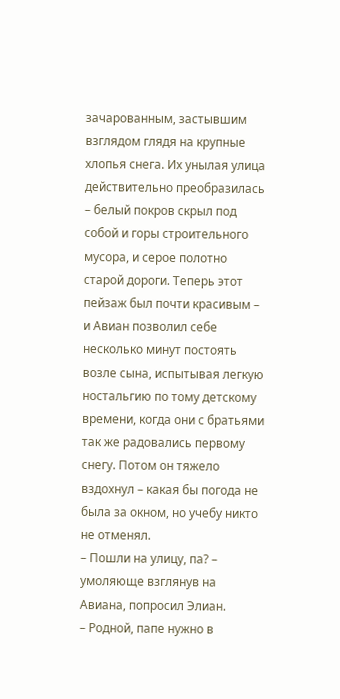зачарованным, застывшим взглядом глядя на крупные хлопья снега. Их унылая улица действительно преобразилась – белый покров скрыл под собой и горы строительного мусора, и серое полотно старой дороги. Теперь этот пейзаж был почти красивым – и Авиан позволил себе несколько минут постоять возле сына, испытывая легкую ностальгию по тому детскому времени, когда они с братьями так же радовались первому снегу. Потом он тяжело вздохнул – какая бы погода не была за окном, но учебу никто не отменял.
– Пошли на улицу, па? – умоляюще взглянув на Авиана, попросил Элиан.
– Родной, папе нужно в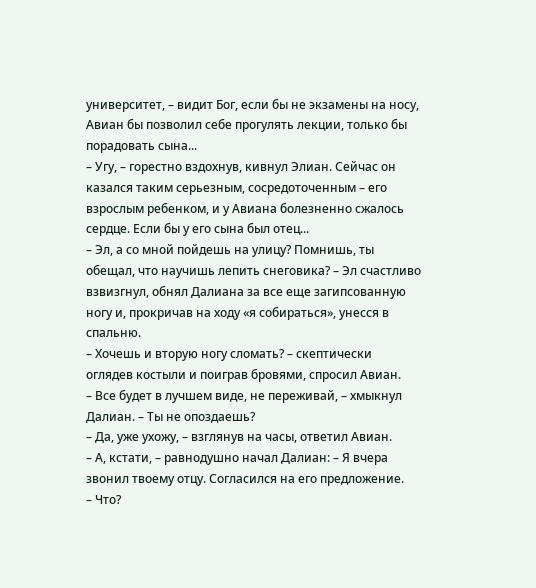университет, – видит Бог, если бы не экзамены на носу, Авиан бы позволил себе прогулять лекции, только бы порадовать сына...
– Угу, – горестно вздохнув, кивнул Элиан. Сейчас он казался таким серьезным, сосредоточенным – его взрослым ребенком, и у Авиана болезненно сжалось сердце. Если бы у его сына был отец...
– Эл, а со мной пойдешь на улицу? Помнишь, ты обещал, что научишь лепить снеговика? – Эл счастливо взвизгнул, обнял Далиана за все еще загипсованную ногу и, прокричав на ходу «я собираться», унесся в спальню.
– Хочешь и вторую ногу сломать? – скептически оглядев костыли и поиграв бровями, спросил Авиан.
– Все будет в лучшем виде, не переживай, – хмыкнул Далиан. – Ты не опоздаешь?
– Да, уже ухожу, – взглянув на часы, ответил Авиан.
– А, кстати, – равнодушно начал Далиан: – Я вчера звонил твоему отцу. Согласился на его предложение.
– Что?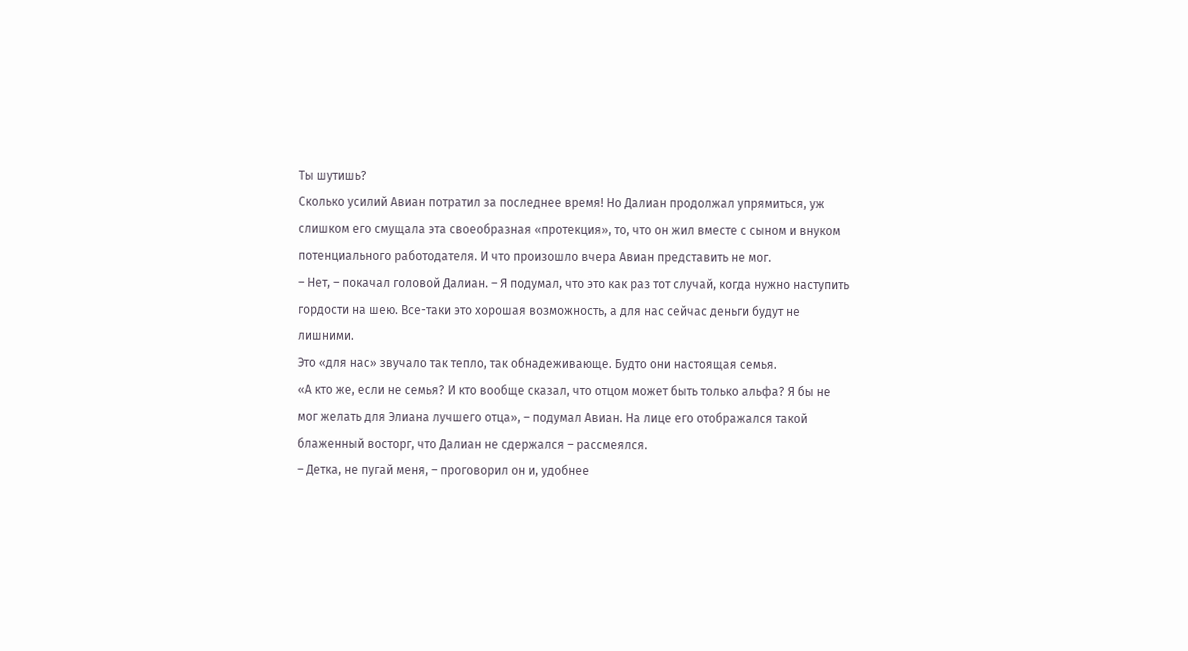Ты шутишь?
Сколько усилий Авиан потратил за последнее время! Но Далиан продолжал упрямиться, уж слишком его смущала эта своеобразная «протекция», то, что он жил вместе с сыном и внуком потенциального работодателя. И что произошло вчера Авиан представить не мог.
– Нет, – покачал головой Далиан. – Я подумал, что это как раз тот случай, когда нужно наступить гордости на шею. Все-таки это хорошая возможность, а для нас сейчас деньги будут не лишними.
Это «для нас» звучало так тепло, так обнадеживающе. Будто они настоящая семья.
«А кто же, если не семья? И кто вообще сказал, что отцом может быть только альфа? Я бы не мог желать для Элиана лучшего отца», – подумал Авиан. На лице его отображался такой блаженный восторг, что Далиан не сдержался – рассмеялся.
– Детка, не пугай меня, – проговорил он и, удобнее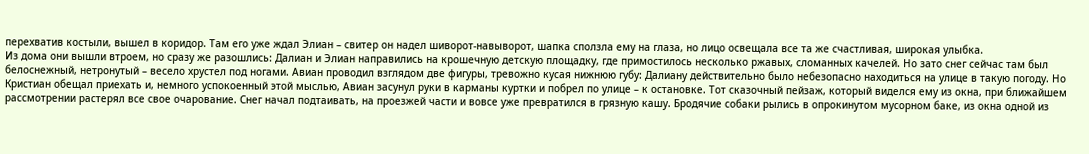перехватив костыли, вышел в коридор. Там его уже ждал Элиан – свитер он надел шиворот-навыворот, шапка сползла ему на глаза, но лицо освещала все та же счастливая, широкая улыбка.
Из дома они вышли втроем, но сразу же разошлись: Далиан и Элиан направились на крошечную детскую площадку, где примостилось несколько ржавых, сломанных качелей. Но зато снег сейчас там был белоснежный, нетронутый – весело хрустел под ногами. Авиан проводил взглядом две фигуры, тревожно кусая нижнюю губу: Далиану действительно было небезопасно находиться на улице в такую погоду. Но Кристиан обещал приехать и, немного успокоенный этой мыслью, Авиан засунул руки в карманы куртки и побрел по улице – к остановке. Тот сказочный пейзаж, который виделся ему из окна, при ближайшем рассмотрении растерял все свое очарование. Снег начал подтаивать, на проезжей части и вовсе уже превратился в грязную кашу. Бродячие собаки рылись в опрокинутом мусорном баке, из окна одной из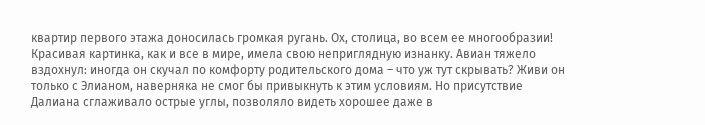квартир первого этажа доносилась громкая ругань. Ох, столица, во всем ее многообразии! Красивая картинка, как и все в мире, имела свою неприглядную изнанку. Авиан тяжело вздохнул: иногда он скучал по комфорту родительского дома – что уж тут скрывать? Живи он только с Элианом, наверняка не смог бы привыкнуть к этим условиям. Но присутствие Далиана сглаживало острые углы, позволяло видеть хорошее даже в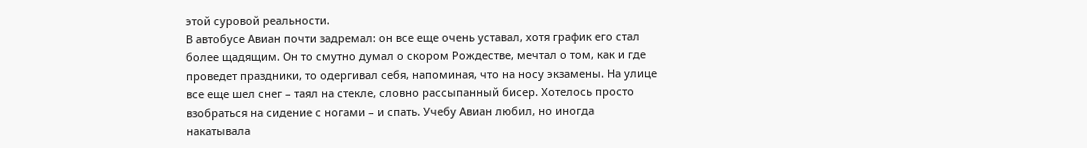этой суровой реальности.
В автобусе Авиан почти задремал: он все еще очень уставал, хотя график его стал более щадящим. Он то смутно думал о скором Рождестве, мечтал о том, как и где проведет праздники, то одергивал себя, напоминая, что на носу экзамены. На улице все еще шел снег – таял на стекле, словно рассыпанный бисер. Хотелось просто взобраться на сидение с ногами – и спать. Учебу Авиан любил, но иногда накатывала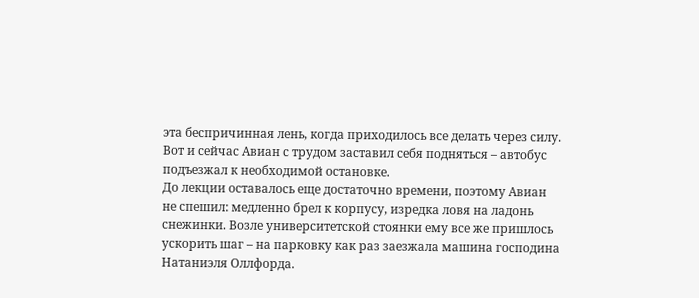эта беспричинная лень, когда приходилось все делать через силу. Вот и сейчас Авиан с трудом заставил себя подняться – автобус подъезжал к необходимой остановке.
До лекции оставалось еще достаточно времени, поэтому Авиан не спешил: медленно брел к корпусу, изредка ловя на ладонь снежинки. Возле университетской стоянки ему все же пришлось ускорить шаг – на парковку как раз заезжала машина господина Натаниэля Оллфорда.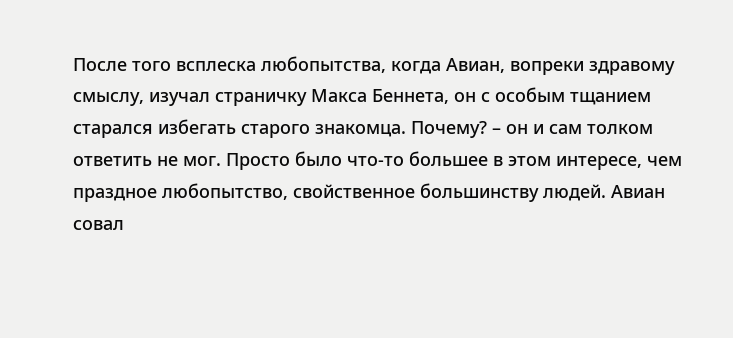После того всплеска любопытства, когда Авиан, вопреки здравому смыслу, изучал страничку Макса Беннета, он с особым тщанием старался избегать старого знакомца. Почему? – он и сам толком ответить не мог. Просто было что-то большее в этом интересе, чем праздное любопытство, свойственное большинству людей. Авиан совал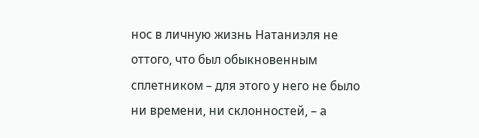нос в личную жизнь Натаниэля не оттого, что был обыкновенным сплетником – для этого у него не было ни времени, ни склонностей, – а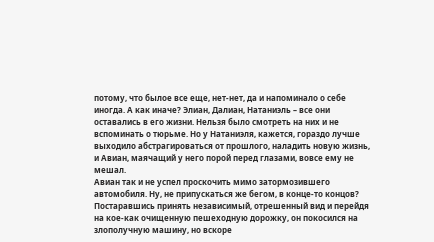потому, что былое все еще, нет-нет, да и напоминало о себе иногда. А как иначе? Элиан, Далиан, Натаниэль – все они оставались в его жизни. Нельзя было смотреть на них и не вспоминать о тюрьме. Но у Натаниэля, кажется, гораздо лучше выходило абстрагироваться от прошлого, наладить новую жизнь, и Авиан, маячащий у него порой перед глазами, вовсе ему не мешал.
Авиан так и не успел проскочить мимо затормозившего автомобиля. Ну, не припускаться же бегом, в конце-то концов? Постаравшись принять независимый, отрешенный вид и перейдя на кое-как очищенную пешеходную дорожку, он покосился на злополучную машину, но вскоре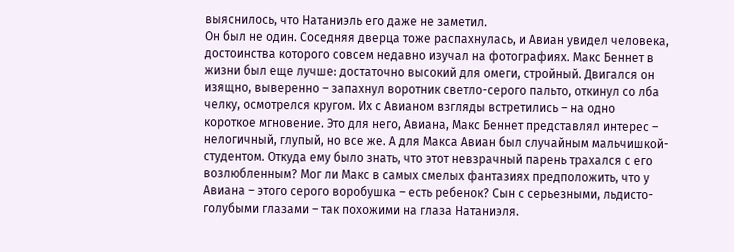выяснилось, что Натаниэль его даже не заметил.
Он был не один. Соседняя дверца тоже распахнулась, и Авиан увидел человека, достоинства которого совсем недавно изучал на фотографиях. Макс Беннет в жизни был еще лучше: достаточно высокий для омеги, стройный. Двигался он изящно, выверенно – запахнул воротник светло-серого пальто, откинул со лба челку, осмотрелся кругом. Их с Авианом взгляды встретились – на одно короткое мгновение. Это для него, Авиана, Макс Беннет представлял интерес – нелогичный, глупый, но все же. А для Макса Авиан был случайным мальчишкой-студентом. Откуда ему было знать, что этот невзрачный парень трахался с его возлюбленным? Мог ли Макс в самых смелых фантазиях предположить, что у Авиана – этого серого воробушка – есть ребенок? Сын с серьезными, льдисто-голубыми глазами – так похожими на глаза Натаниэля.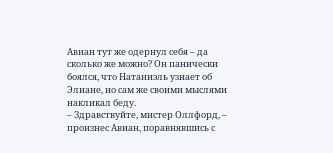Авиан тут же одернул себя – да сколько же можно? Он панически боялся, что Натаниэль узнает об Элиане, но сам же своими мыслями накликал беду.
– Здравствуйте, мистер Оллфорд, – произнес Авиан, поравнявшись с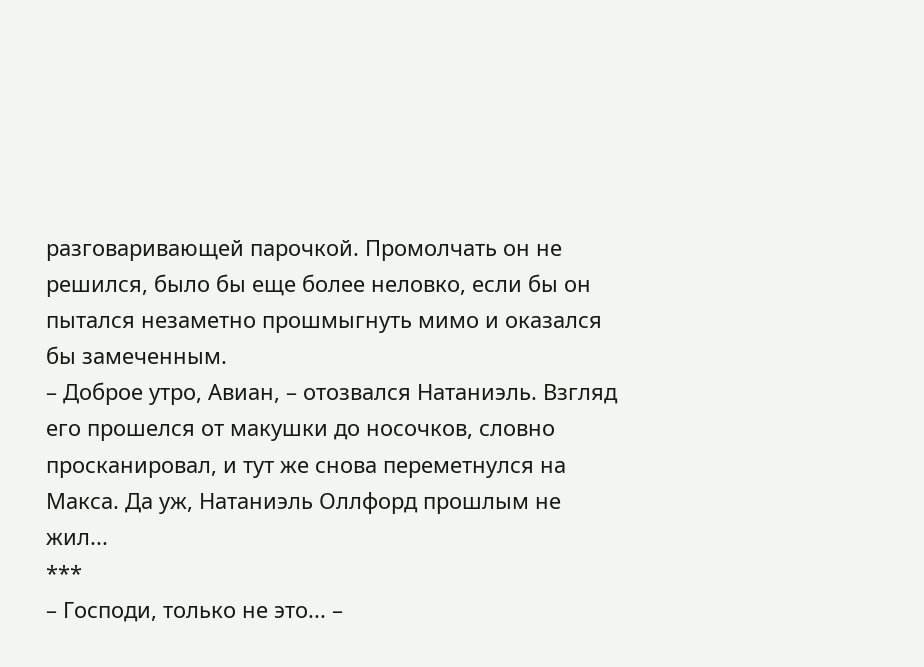разговаривающей парочкой. Промолчать он не решился, было бы еще более неловко, если бы он пытался незаметно прошмыгнуть мимо и оказался бы замеченным.
– Доброе утро, Авиан, – отозвался Натаниэль. Взгляд его прошелся от макушки до носочков, словно просканировал, и тут же снова переметнулся на Макса. Да уж, Натаниэль Оллфорд прошлым не жил...
***
– Господи, только не это... –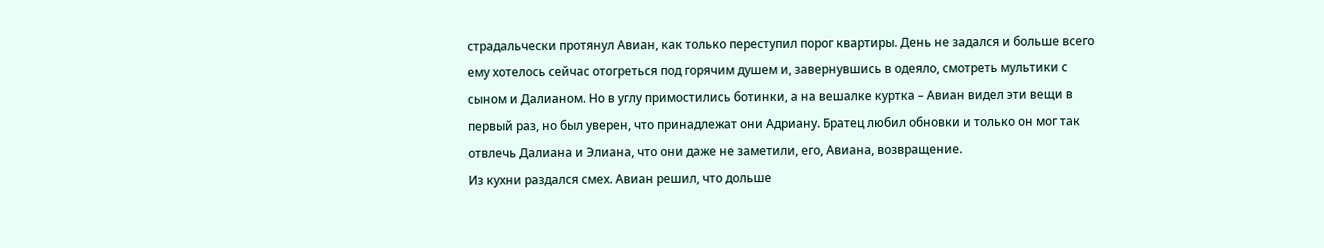страдальчески протянул Авиан, как только переступил порог квартиры. День не задался и больше всего ему хотелось сейчас отогреться под горячим душем и, завернувшись в одеяло, смотреть мультики с сыном и Далианом. Но в углу примостились ботинки, а на вешалке куртка – Авиан видел эти вещи в первый раз, но был уверен, что принадлежат они Адриану. Братец любил обновки и только он мог так отвлечь Далиана и Элиана, что они даже не заметили, его, Авиана, возвращение.
Из кухни раздался смех. Авиан решил, что дольше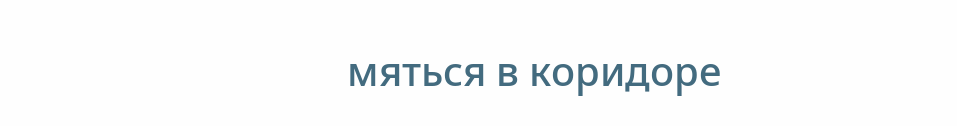мяться в коридоре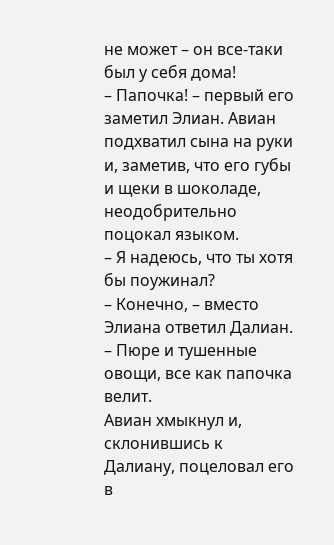не может – он все-таки был у себя дома!
– Папочка! – первый его заметил Элиан. Авиан подхватил сына на руки и, заметив, что его губы и щеки в шоколаде, неодобрительно поцокал языком.
– Я надеюсь, что ты хотя бы поужинал?
– Конечно, – вместо Элиана ответил Далиан. – Пюре и тушенные овощи, все как папочка велит.
Авиан хмыкнул и, склонившись к Далиану, поцеловал его в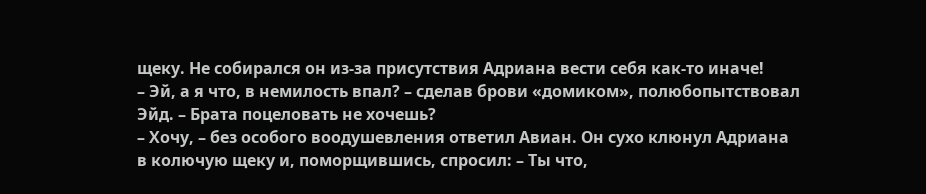щеку. Не собирался он из-за присутствия Адриана вести себя как-то иначе!
– Эй, а я что, в немилость впал? – сделав брови «домиком», полюбопытствовал Эйд. – Брата поцеловать не хочешь?
– Хочу, – без особого воодушевления ответил Авиан. Он сухо клюнул Адриана в колючую щеку и, поморщившись, спросил: – Ты что,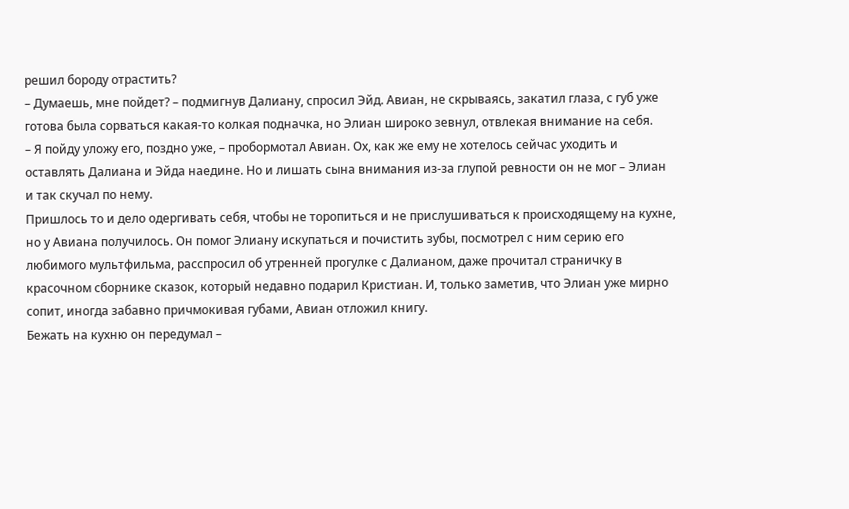решил бороду отрастить?
– Думаешь, мне пойдет? – подмигнув Далиану, спросил Эйд. Авиан, не скрываясь, закатил глаза, с губ уже готова была сорваться какая-то колкая подначка, но Элиан широко зевнул, отвлекая внимание на себя.
– Я пойду уложу его, поздно уже, – пробормотал Авиан. Ох, как же ему не хотелось сейчас уходить и оставлять Далиана и Эйда наедине. Но и лишать сына внимания из-за глупой ревности он не мог – Элиан и так скучал по нему.
Пришлось то и дело одергивать себя, чтобы не торопиться и не прислушиваться к происходящему на кухне, но у Авиана получилось. Он помог Элиану искупаться и почистить зубы, посмотрел с ним серию его любимого мультфильма, расспросил об утренней прогулке с Далианом, даже прочитал страничку в красочном сборнике сказок, который недавно подарил Кристиан. И, только заметив, что Элиан уже мирно сопит, иногда забавно причмокивая губами, Авиан отложил книгу.
Бежать на кухню он передумал –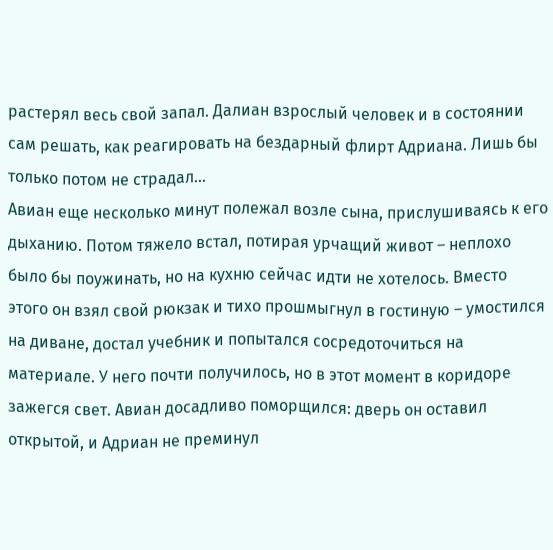растерял весь свой запал. Далиан взрослый человек и в состоянии сам решать, как реагировать на бездарный флирт Адриана. Лишь бы только потом не страдал...
Авиан еще несколько минут полежал возле сына, прислушиваясь к его дыханию. Потом тяжело встал, потирая урчащий живот – неплохо было бы поужинать, но на кухню сейчас идти не хотелось. Вместо этого он взял свой рюкзак и тихо прошмыгнул в гостиную – умостился на диване, достал учебник и попытался сосредоточиться на материале. У него почти получилось, но в этот момент в коридоре зажегся свет. Авиан досадливо поморщился: дверь он оставил открытой, и Адриан не преминул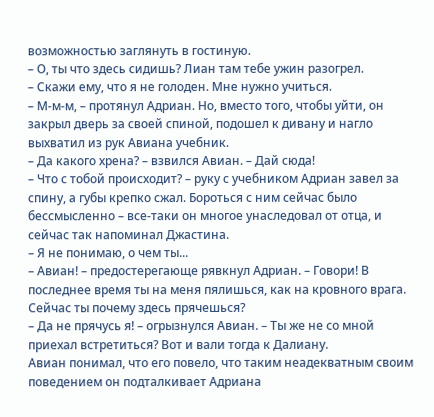возможностью заглянуть в гостиную.
– О, ты что здесь сидишь? Лиан там тебе ужин разогрел.
– Скажи ему, что я не голоден. Мне нужно учиться.
– М-м-м, – протянул Адриан. Но, вместо того, чтобы уйти, он закрыл дверь за своей спиной, подошел к дивану и нагло выхватил из рук Авиана учебник.
– Да какого хрена? – взвился Авиан. – Дай сюда!
– Что с тобой происходит? – руку с учебником Адриан завел за спину, а губы крепко сжал. Бороться с ним сейчас было бессмысленно – все-таки он многое унаследовал от отца, и сейчас так напоминал Джастина.
– Я не понимаю, о чем ты...
– Авиан! – предостерегающе рявкнул Адриан. – Говори! В последнее время ты на меня пялишься, как на кровного врага. Сейчас ты почему здесь прячешься?
– Да не прячусь я! – огрызнулся Авиан. – Ты же не со мной приехал встретиться? Вот и вали тогда к Далиану.
Авиан понимал, что его повело, что таким неадекватным своим поведением он подталкивает Адриана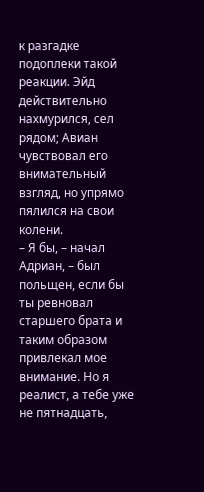к разгадке подоплеки такой реакции. Эйд действительно нахмурился, сел рядом; Авиан чувствовал его внимательный взгляд, но упрямо пялился на свои колени.
– Я бы, – начал Адриан, – был польщен, если бы ты ревновал старшего брата и таким образом привлекал мое внимание. Но я реалист, а тебе уже не пятнадцать,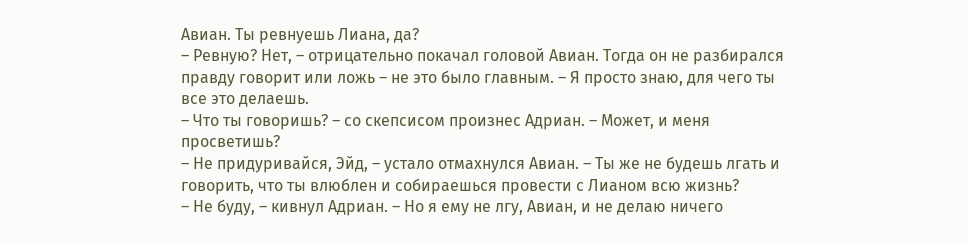Авиан. Ты ревнуешь Лиана, да?
– Ревную? Нет, – отрицательно покачал головой Авиан. Тогда он не разбирался правду говорит или ложь – не это было главным. – Я просто знаю, для чего ты все это делаешь.
– Что ты говоришь? – со скепсисом произнес Адриан. – Может, и меня просветишь?
– Не придуривайся, Эйд, – устало отмахнулся Авиан. – Ты же не будешь лгать и говорить, что ты влюблен и собираешься провести с Лианом всю жизнь?
– Не буду, – кивнул Адриан. – Но я ему не лгу, Авиан, и не делаю ничего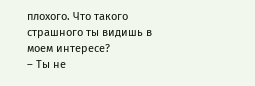плохого. Что такого страшного ты видишь в моем интересе?
– Ты не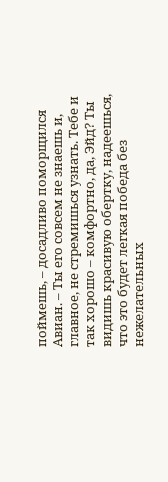поймешь, – досадливо поморщился Авиан. – Ты его совсем не знаешь и, главное, не стремишься узнать. Тебе и так хорошо – комфортно, да, Эйд? Ты видишь красивую обертку, надеешься, что это будет легкая победа без нежелательных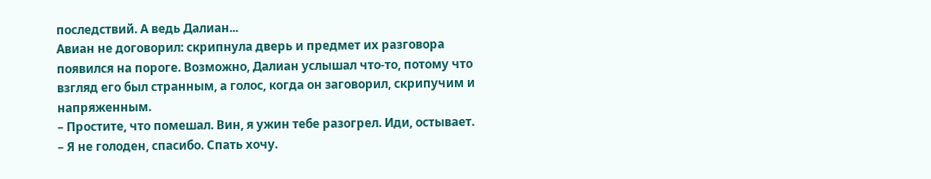последствий. А ведь Далиан...
Авиан не договорил: скрипнула дверь и предмет их разговора появился на пороге. Возможно, Далиан услышал что-то, потому что взгляд его был странным, а голос, когда он заговорил, скрипучим и напряженным.
– Простите, что помешал. Вин, я ужин тебе разогрел. Иди, остывает.
– Я не голоден, спасибо. Спать хочу.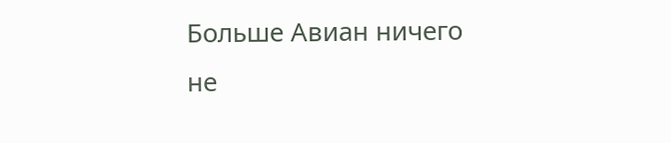Больше Авиан ничего не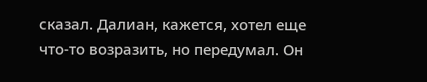сказал. Далиан, кажется, хотел еще что-то возразить, но передумал. Он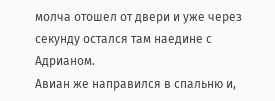молча отошел от двери и уже через секунду остался там наедине с Адрианом.
Авиан же направился в спальню и,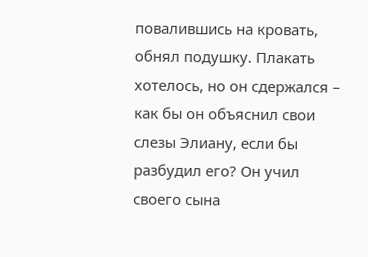повалившись на кровать, обнял подушку. Плакать хотелось, но он сдержался – как бы он объяснил свои слезы Элиану, если бы разбудил его? Он учил своего сына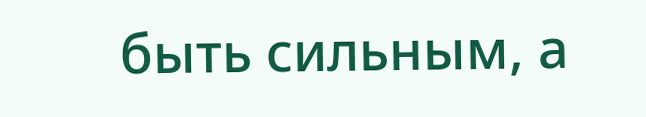быть сильным, а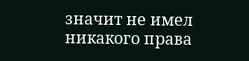значит не имел никакого права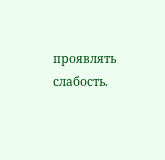проявлять слабость.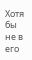Хотя бы не в его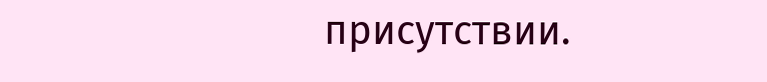присутствии.